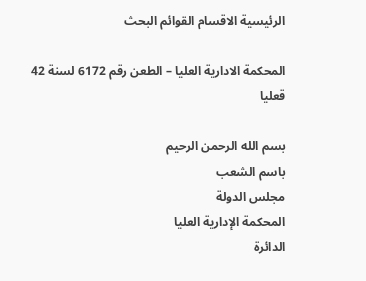الرئيسية الاقسام القوائم البحث

المحكمة الادارية العليا – الطعن رقم 6172 لسنة 42 قعليا

بسم الله الرحمن الرحيم
باسم الشعب
مجلس الدولة
المحكمة الإدارية العليا
الدائرة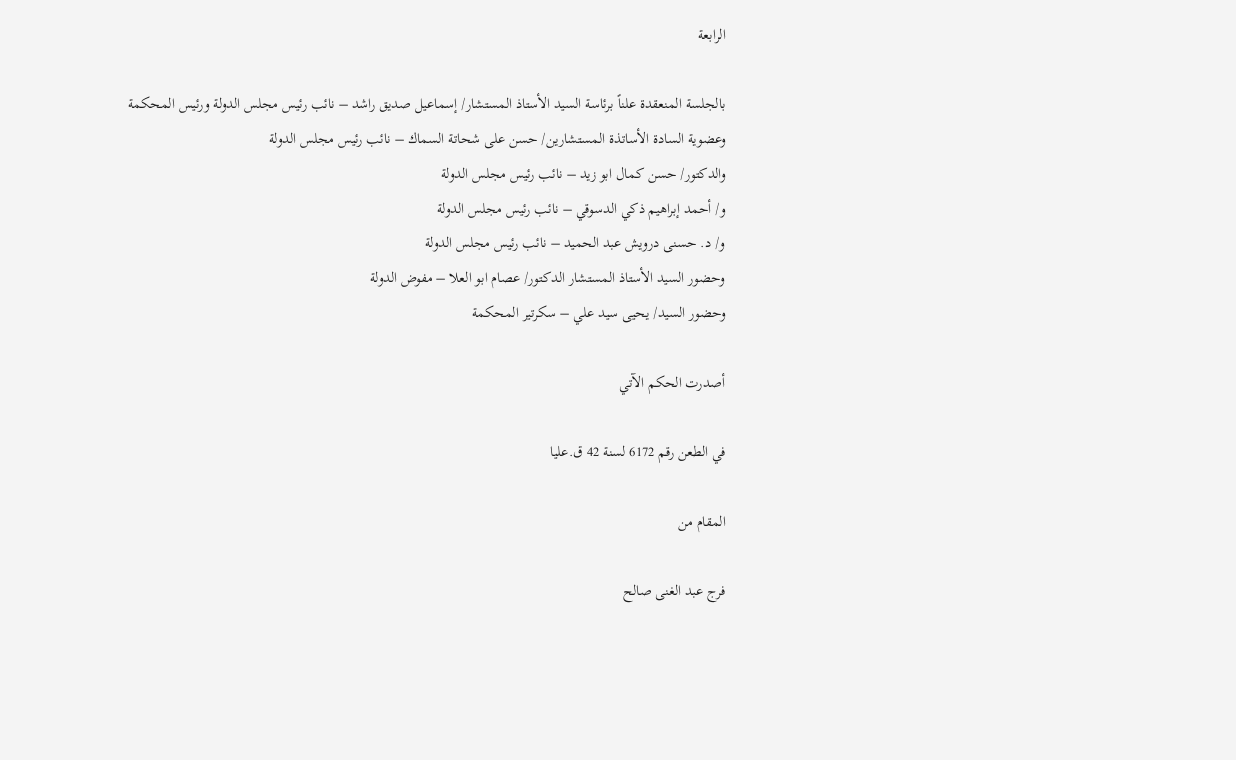الرابعة

بالجلسة المنعقدة علناً برئاسة السيد الأستاذ المستشار/ إسماعيل صديق راشد – نائب رئيس مجلس الدولة ورئيس المحكمة
وعضوية السادة الأساتذة المستشارين/ حسن على شحاتة السماك – نائب رئيس مجلس الدولة
والدكتور/ حسن كمال ابو زيد – نائب رئيس مجلس الدولة
و/ أحمد إبراهيم ذكي الدسوقي – نائب رئيس مجلس الدولة
و/ د. حسنى درويش عبد الحميد – نائب رئيس مجلس الدولة
وحضور السيد الأستاذ المستشار الدكتور/ عصام ابو العلا – مفوض الدولة
وحضور السيد/ يحيى سيد علي – سكرتير المحكمة

أصدرت الحكم الآتي

في الطعن رقم 6172 لسنة 42 ق.عليا

المقام من

فرج عبد الغنى صالح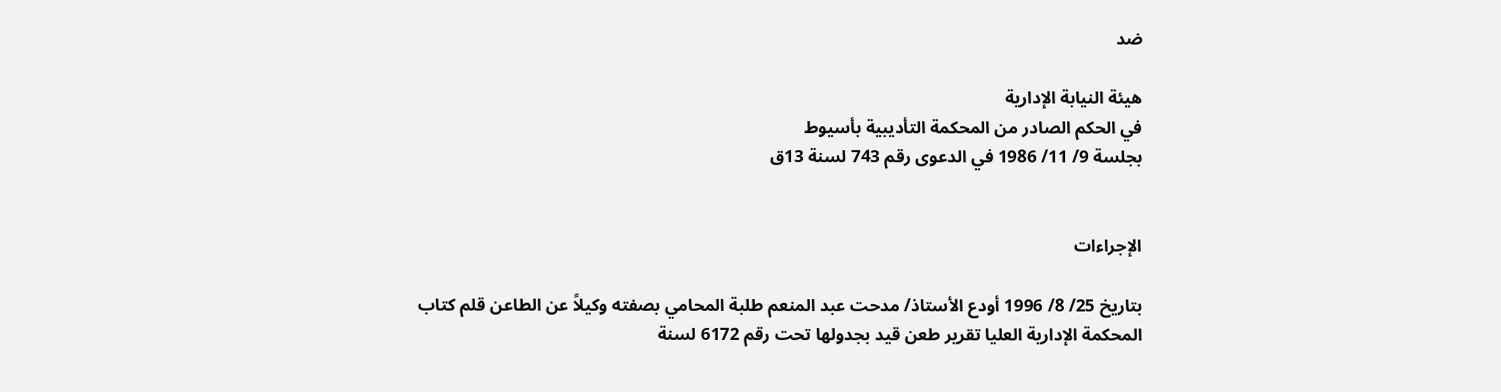ضد

هيئة النيابة الإدارية
في الحكم الصادر من المحكمة التأديبية بأسيوط
بجلسة 9/ 11/ 1986 في الدعوى رقم 743 لسنة 13ق


الإجراءات

بتاريخ 25/ 8/ 1996 أودع الأستاذ/ مدحت عبد المنعم طلبة المحامي بصفته وكيلاً عن الطاعن قلم كتاب المحكمة الإدارية العليا تقرير طعن قيد بجدولها تحت رقم 6172 لسنة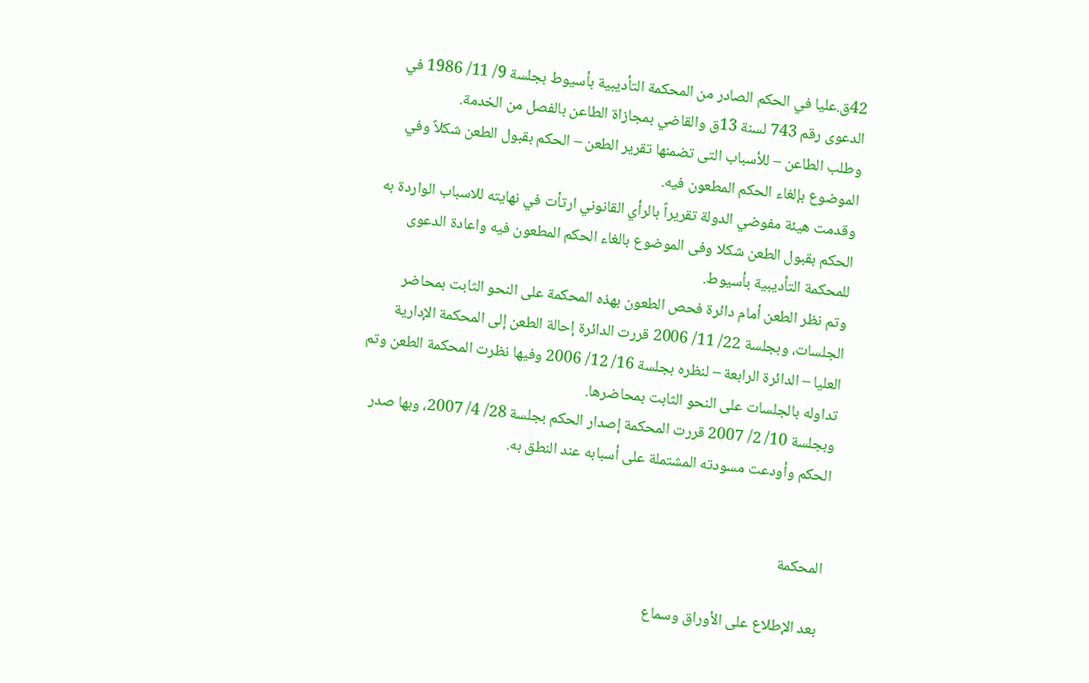42ق.عليا في الحكم الصادر من المحكمة التأديبية بأسيوط بجلسة 9/ 11/ 1986 في الدعوى رقم 743 لسنة 13ق والقاضي بمجازاة الطاعن بالفصل من الخدمة.
وطلب الطاعن – للأسباب التى تضمنها تقرير الطعن – الحكم بقبول الطعن شكلاً وفي الموضوع بإلغاء الحكم المطعون فيه.
وقدمت هيئة مفوضي الدولة تقريراً بالرأي القانوني ارتأت في نهايته للاسباب الواردة به الحكم بقبول الطعن شكلا وفى الموضوع بالغاء الحكم المطعون فيه واعادة الدعوى للمحكمة التأديبية بأسيوط.
وتم نظر الطعن أمام دائرة فحص الطعون بهذه المحكمة على النحو الثابت بمحاضر الجلسات، وبجلسة 22/ 11/ 2006 قررت الدائرة إحالة الطعن إلى المحكمة الإدارية العليا – الدائرة الرابعة – لنظره بجلسة 16/ 12/ 2006 وفيها نظرت المحكمة الطعن وتم تداوله بالجلسات على النحو الثابت بمحاضرها.
وبجلسة 10/ 2/ 2007 قررت المحكمة إصدار الحكم بجلسة 28/ 4/ 2007، وبها صدر الحكم وأودعت مسودته المشتملة على أسبابه عند النطق به.


المحكمة

بعد الإطلاع على الأوراق وسماع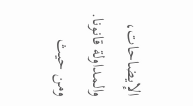الإيضاحات، والمداولة قانونا.
ومن حيث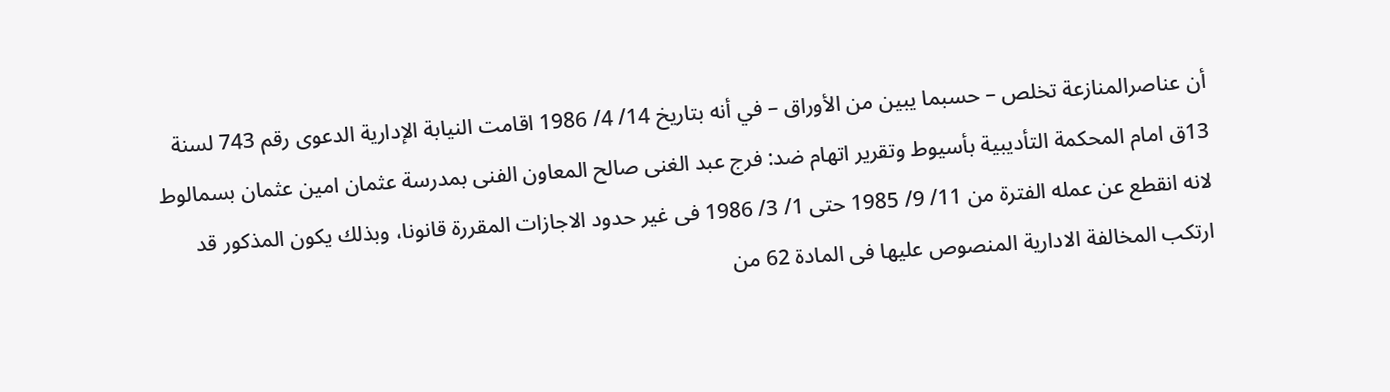أن عناصرالمنازعة تخلص – حسبما يبين من الأوراق – في أنه بتاريخ 14/ 4/ 1986 اقامت النيابة الإدارية الدعوى رقم 743 لسنة 13ق امام المحكمة التأديبية بأسيوط وتقرير اتهام ضد: فرج عبد الغنى صالح المعاون الفنى بمدرسة عثمان امين عثمان بسمالوط لانه انقطع عن عمله الفترة من 11/ 9/ 1985 حتى 1/ 3/ 1986 فى غير حدود الاجازات المقررة قانونا، وبذلك يكون المذكور قد ارتكب المخالفة الادارية المنصوص عليها فى المادة 62 من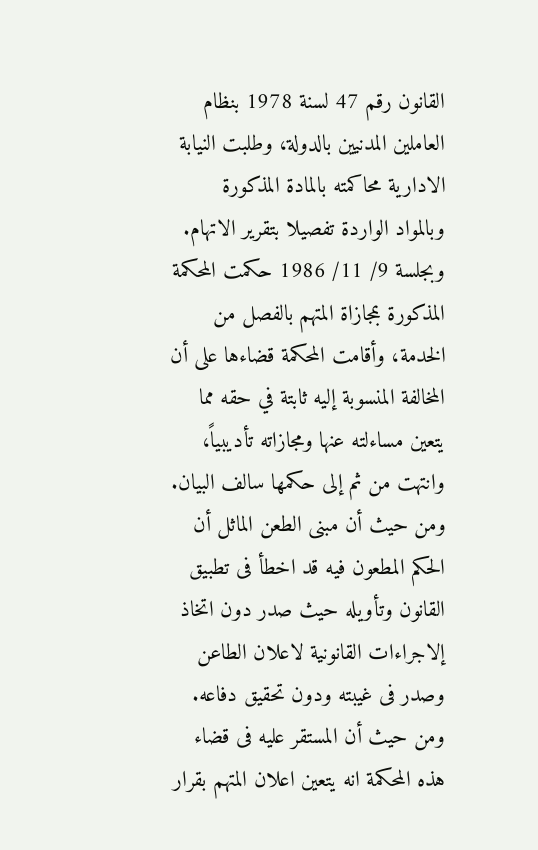القانون رقم 47 لسنة 1978 بنظام العاملين المدنيين بالدولة، وطلبت النيابة الادارية محاكمته بالمادة المذكورة وبالمواد الواردة تفصيلا بتقرير الاتهام.
وبجلسة 9/ 11/ 1986 حكمت المحكمة المذكورة بمجازاة المتهم بالفصل من الخدمة، وأقامت المحكمة قضاءها على أن المخالفة المنسوبة إليه ثابتة في حقه مما يتعين مساءلته عنها ومجازاته تأديبياً، وانتهت من ثم إلى حكمها سالف البيان.
ومن حيث أن مبنى الطعن الماثل أن الحكم المطعون فيه قد اخطأ فى تطبيق القانون وتأويله حيث صدر دون اتخاذ إلاجراءات القانونية لاعلان الطاعن وصدر فى غيبته ودون تحقيق دفاعه.
ومن حيث أن المستقر عليه فى قضاء هذه المحكمة انه يتعين اعلان المتهم بقرار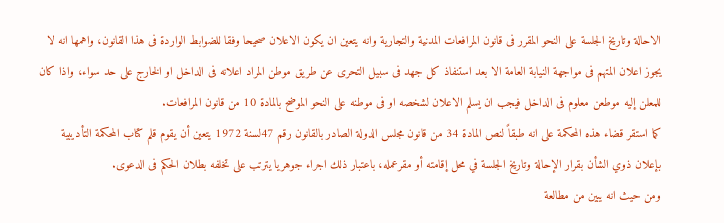الاحالة وتاريخ الجلسة على النحو المقرر فى قانون المرافعات المدنية والتجارية وانه يتعين ان يكون الاعلان صحيحا وفقا للضوابط الواردة فى هذا القانون، واهمها انه لا يجوز اعلان المتهم فى مواجهة النيابة العامة الا بعد استنفاذ كل جهد فى سبيل التحرى عن طريق موطن المراد اعلانه فى الداخل او الخارج على حد سواء، واذا كان للمعلن إليه موطعن معلوم فى الداخل فيجب ان يسلم الاعلان لشخصه او فى موطنه على النحو الموضح بالمادة 10 من قانون المرافعات.
كما استقر قضاء هذه المحكمة على انه طبقاً لنص المادة 34 من قانون مجلس الدولة الصادر بالقانون رقم 47لسنة 1972 يتعين أن يقوم قلم كتاب المحكمة التأديبية بإعلان ذوي الشأن بقرار الإحالة وتاريخ الجلسة في محل إقامته أو مقرعمله، باعتبار ذلك اجراء جوهريا يترتب على تخلفه بطلان الحكم فى الدعوى.
ومن حيث انه يبين من مطالعة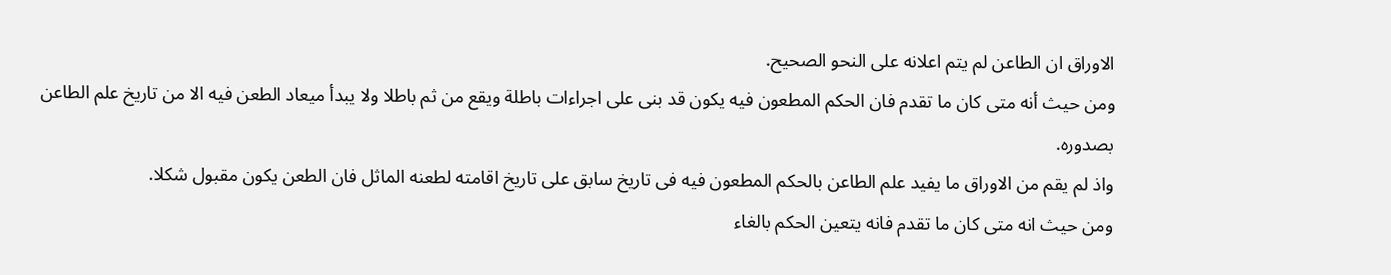الاوراق ان الطاعن لم يتم اعلانه على النحو الصحيح.
ومن حيث أنه متى كان ما تقدم فان الحكم المطعون فيه يكون قد بنى على اجراءات باطلة ويقع من ثم باطلا ولا يبدأ ميعاد الطعن فيه الا من تاريخ علم الطاعن بصدوره.
واذ لم يقم من الاوراق ما يفيد علم الطاعن بالحكم المطعون فيه فى تاريخ سابق على تاريخ اقامته لطعنه الماثل فان الطعن يكون مقبول شكلا.
ومن حيث انه متى كان ما تقدم فانه يتعين الحكم بالغاء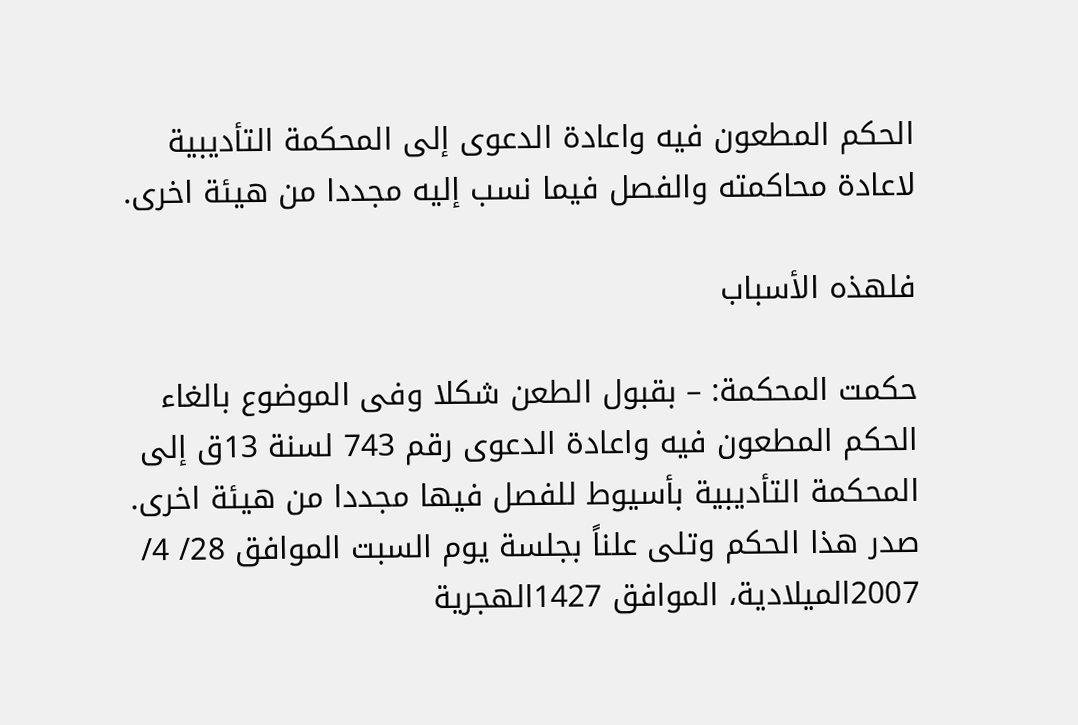الحكم المطعون فيه واعادة الدعوى إلى المحكمة التأديبية لاعادة محاكمته والفصل فيما نسب إليه مجددا من هيئة اخرى.

فلهذه الأسباب

حكمت المحكمة: – بقبول الطعن شكلا وفى الموضوع بالغاء الحكم المطعون فيه واعادة الدعوى رقم 743 لسنة 13ق إلى المحكمة التأديبية بأسيوط للفصل فيها مجددا من هيئة اخرى.
صدر هذا الحكم وتلى علناً بجلسة يوم السبت الموافق 28/ 4/ 2007الميلادية، الموافق 1427الهجرية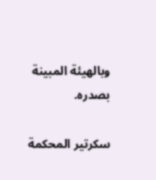وبالهيئة المبينة بصدره.

سكرتير المحكمة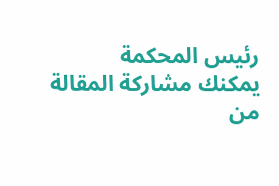رئيس المحكمة
يمكنك مشاركة المقالة من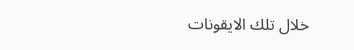خلال تلك الايقونات